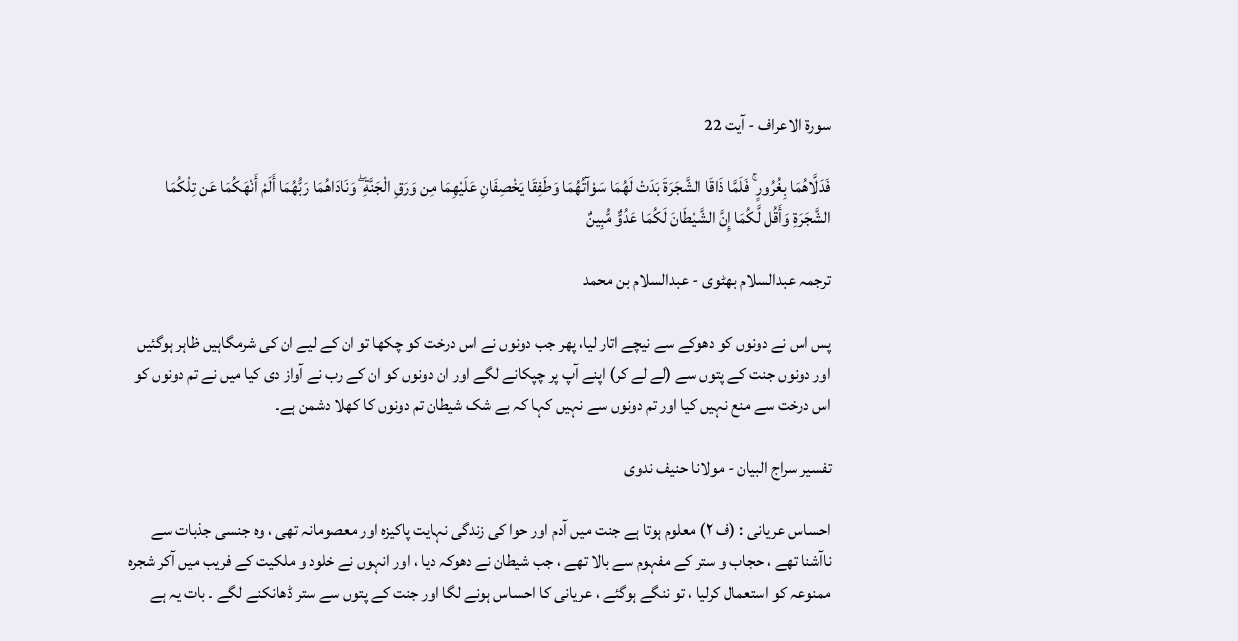سورة الاعراف - آیت 22

فَدَلَّاهُمَا بِغُرُورٍ ۚ فَلَمَّا ذَاقَا الشَّجَرَةَ بَدَتْ لَهُمَا سَوْآتُهُمَا وَطَفِقَا يَخْصِفَانِ عَلَيْهِمَا مِن وَرَقِ الْجَنَّةِ ۖ وَنَادَاهُمَا رَبُّهُمَا أَلَمْ أَنْهَكُمَا عَن تِلْكُمَا الشَّجَرَةِ وَأَقُل لَّكُمَا إِنَّ الشَّيْطَانَ لَكُمَا عَدُوٌّ مُّبِينٌ

ترجمہ عبدالسلام بھٹوی - عبدالسلام بن محمد

پس اس نے دونوں کو دھوکے سے نیچے اتار لیا، پھر جب دونوں نے اس درخت کو چکھا تو ان کے لیے ان کی شرمگاہیں ظاہر ہوگئیں اور دونوں جنت کے پتوں سے (لے لے کر) اپنے آپ پر چپکانے لگے اور ان دونوں کو ان کے رب نے آواز دی کیا میں نے تم دونوں کو اس درخت سے منع نہیں کیا اور تم دونوں سے نہیں کہا کہ بے شک شیطان تم دونوں کا کھلا دشمن ہے۔

تفسیر سراج البیان - مولانا حنیف ندوی

احساس عریانی : (ف ٢) معلوم ہوتا ہے جنت میں آدم اور حوا کی زندگی نہایت پاکیزہ اور معصومانہ تھی ، وہ جنسی جذبات سے ناآشنا تھے ، حجاب و ستر کے مفہوم سے بالا تھے ، جب شیطان نے دھوکہ دیا ، اور انہوں نے خلود و ملکیت کے فریب میں آکر شجرہ ممنوعہ کو استعمال کرلیا ، تو ننگے ہوگئے ، عریانی کا احساس ہونے لگا اور جنت کے پتوں سے ستر ڈھانکنے لگے ۔ بات یہ ہے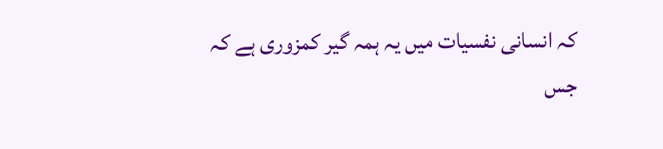کہ انسانی نفسیات میں یہ ہمہ گیر کمزوری ہے کہ جس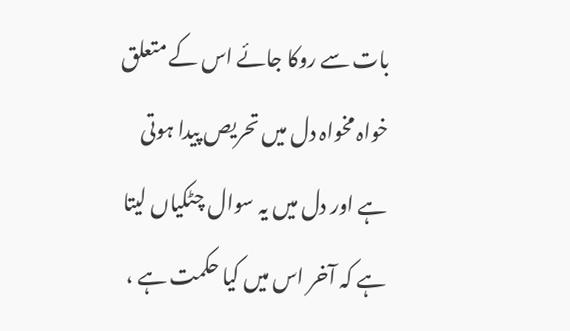بات سے روکا جائے اس کے متعلق خواہ مخواہ دل میں تحریص پیدا ہوتی ہے اور دل میں یہ سوال چٹکیاں لیتا ہے کہ آخر اس میں کیا حکمت ہے ،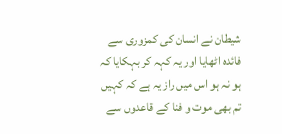شیطان نے انسان کی کمزوری سے فائدہ اٹھایا اور یہ کہہ کر بہکایا کہ ہو نہ ہو اس میں راز یہ ہے کہ کہیں تم بھی موت و فنا کے قاعدوں سے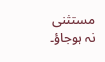مستثنی نہ ہوجاؤ۔